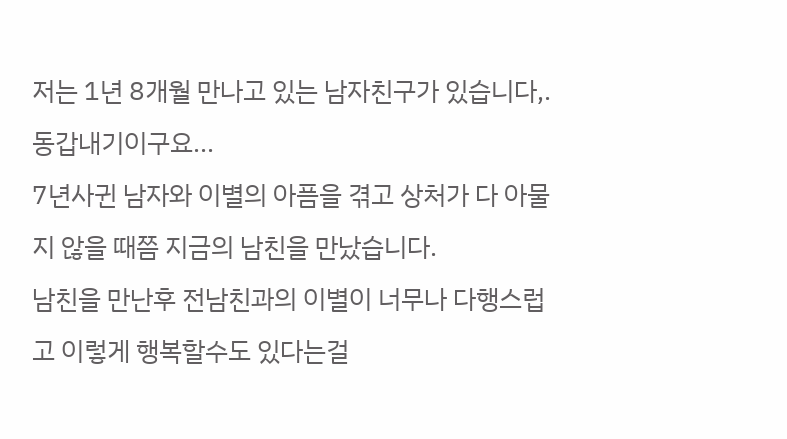저는 1년 8개월 만나고 있는 남자친구가 있습니다,.동갑내기이구요...
7년사귄 남자와 이별의 아픔을 겪고 상처가 다 아물지 않을 때쯤 지금의 남친을 만났습니다.
남친을 만난후 전남친과의 이별이 너무나 다행스럽고 이렇게 행복할수도 있다는걸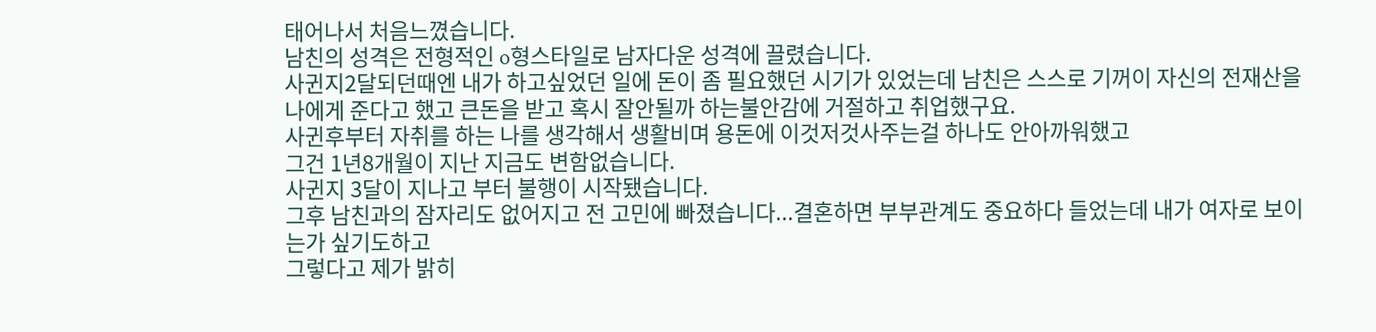태어나서 처음느꼈습니다.
남친의 성격은 전형적인 o형스타일로 남자다운 성격에 끌렸습니다.
사귄지2달되던때엔 내가 하고싶었던 일에 돈이 좀 필요했던 시기가 있었는데 남친은 스스로 기꺼이 자신의 전재산을 나에게 준다고 했고 큰돈을 받고 혹시 잘안될까 하는불안감에 거절하고 취업했구요.
사귄후부터 자취를 하는 나를 생각해서 생활비며 용돈에 이것저것사주는걸 하나도 안아까워했고
그건 1년8개월이 지난 지금도 변함없습니다.
사귄지 3달이 지나고 부터 불행이 시작됐습니다.
그후 남친과의 잠자리도 없어지고 전 고민에 빠졌습니다...결혼하면 부부관계도 중요하다 들었는데 내가 여자로 보이는가 싶기도하고
그렇다고 제가 밝히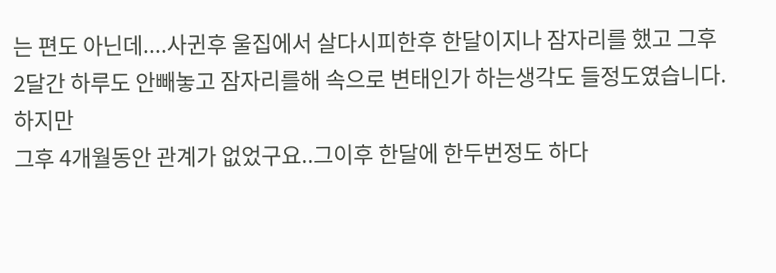는 편도 아닌데....사귄후 울집에서 살다시피한후 한달이지나 잠자리를 했고 그후 2달간 하루도 안빼놓고 잠자리를해 속으로 변태인가 하는생각도 들정도였습니다. 하지만
그후 4개월동안 관계가 없었구요..그이후 한달에 한두번정도 하다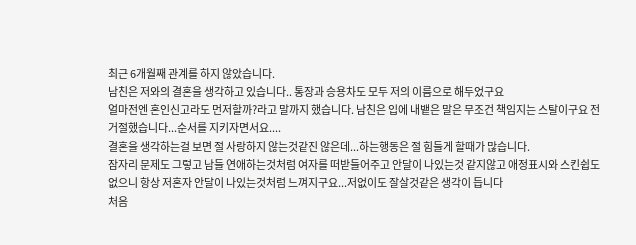최근 6개월째 관계를 하지 않았습니다.
남친은 저와의 결혼을 생각하고 있습니다.. 통장과 승용차도 모두 저의 이름으로 해두었구요
얼마전엔 혼인신고라도 먼저할까?라고 말까지 했습니다. 남친은 입에 내뱉은 말은 무조건 책임지는 스탈이구요 전 거절했습니다...순서를 지키자면서요....
결혼을 생각하는걸 보면 절 사랑하지 않는것같진 않은데...하는행동은 절 힘들게 할때가 많습니다.
잠자리 문제도 그렇고 남들 연애하는것처럼 여자를 떠받들어주고 안달이 나있는것 같지않고 애정표시와 스킨쉽도 없으니 항상 저혼자 안달이 나있는것처럼 느껴지구요...저없이도 잘살것같은 생각이 듭니다
처음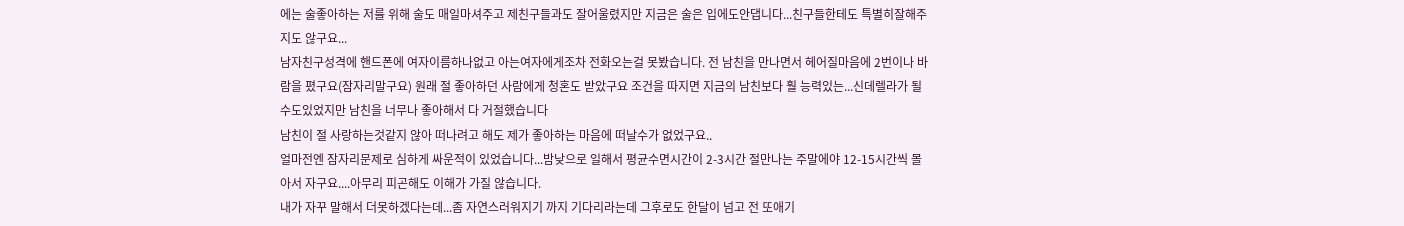에는 술좋아하는 저를 위해 술도 매일마셔주고 제친구들과도 잘어울렸지만 지금은 술은 입에도안댑니다...친구들한테도 특별히잘해주지도 않구요...
남자친구성격에 핸드폰에 여자이름하나없고 아는여자에게조차 전화오는걸 못봤습니다. 전 남친을 만나면서 헤어질마음에 2번이나 바람을 폈구요(잠자리말구요) 원래 절 좋아하던 사람에게 청혼도 받았구요 조건을 따지면 지금의 남친보다 훨 능력있는...신데렐라가 될수도있었지만 남친을 너무나 좋아해서 다 거절했습니다
남친이 절 사랑하는것같지 않아 떠나려고 해도 제가 좋아하는 마음에 떠날수가 없었구요..
얼마전엔 잠자리문제로 심하게 싸운적이 있었습니다...밤낮으로 일해서 평균수면시간이 2-3시간 절만나는 주말에야 12-15시간씩 몰아서 자구요....아무리 피곤해도 이해가 가질 않습니다.
내가 자꾸 말해서 더못하겠다는데...좀 자연스러워지기 까지 기다리라는데 그후로도 한달이 넘고 전 또애기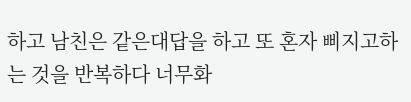하고 남친은 같은대답을 하고 또 혼자 삐지고하는 것을 반복하다 너무화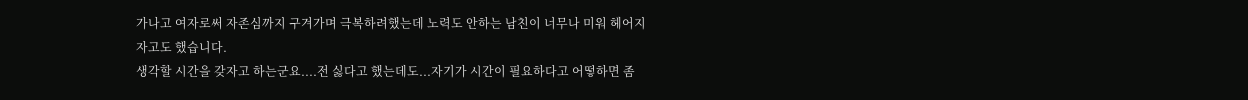가나고 여자로써 자존심까지 구겨가며 극복하려했는데 노력도 안하는 남친이 너무나 미워 헤어지자고도 했습니다.
생각할 시간을 갖자고 하는군요....전 싫다고 했는데도...자기가 시간이 필요하다고 어떻하면 좀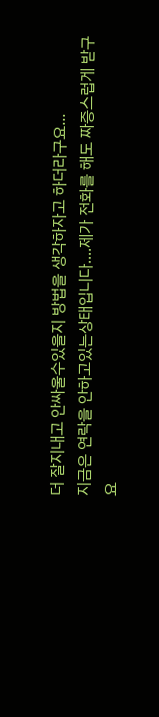더 잘지내고 안싸울수있을지 방법을 생각하자고 하더라구요...
지금은 연락을 안하고있는상태입니다....제가 전화를 해도 짜증스럽게 받구요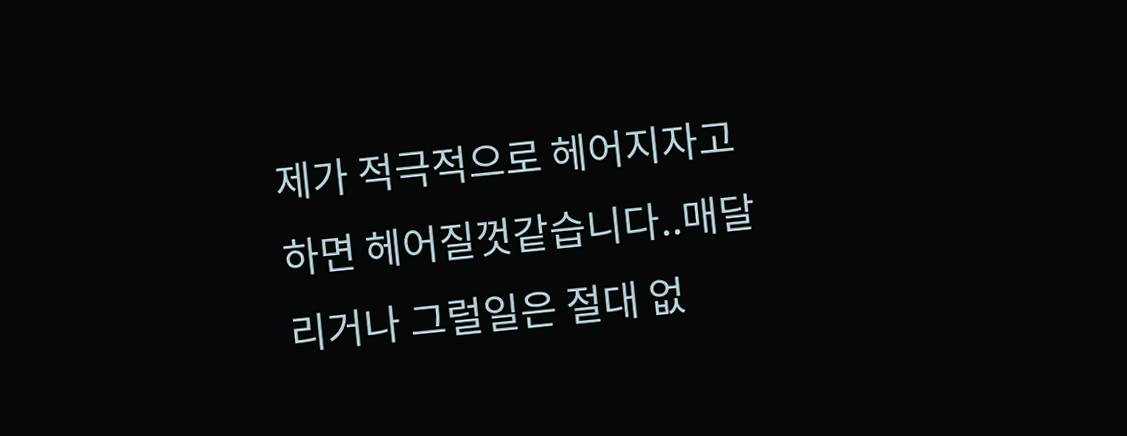제가 적극적으로 헤어지자고 하면 헤어질껏같습니다..매달리거나 그럴일은 절대 없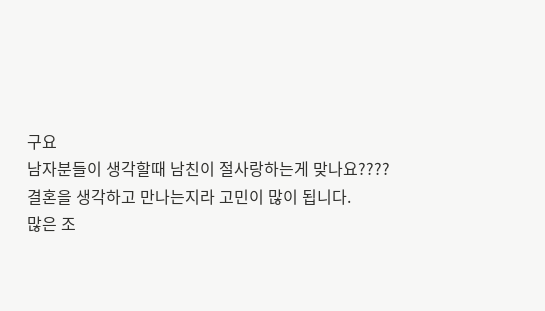구요
남자분들이 생각할때 남친이 절사랑하는게 맞나요????
결혼을 생각하고 만나는지라 고민이 많이 됩니다.
많은 조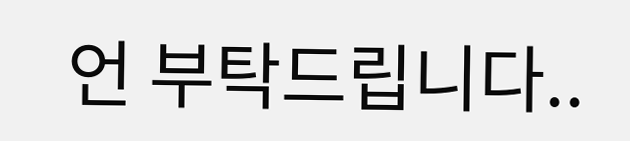언 부탁드립니다..